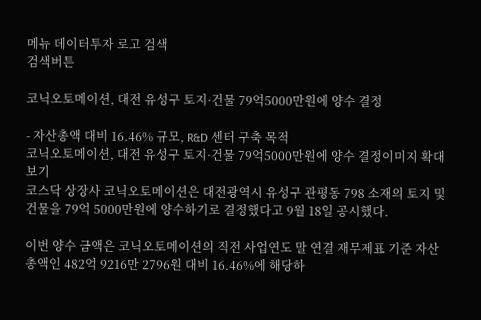메뉴 데이터투자 로고 검색
검색버튼

코닉오토메이션, 대전 유성구 토지·건물 79억5000만원에 양수 결정

- 자산총액 대비 16.46% 규모, R&D 센터 구축 목적
코닉오토메이션, 대전 유성구 토지·건물 79억5000만원에 양수 결정이미지 확대보기
코스닥 상장사 코닉오토메이션은 대전광역시 유성구 관평동 798 소재의 토지 및 건물을 79억 5000만원에 양수하기로 결정했다고 9월 18일 공시했다.

이번 양수 금액은 코닉오토메이션의 직전 사업연도 말 연결 재무제표 기준 자산총액인 482억 9216만 2796원 대비 16.46%에 해당하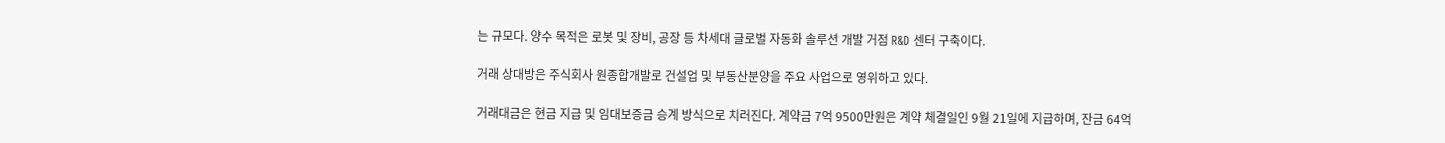는 규모다. 양수 목적은 로봇 및 장비, 공장 등 차세대 글로벌 자동화 솔루션 개발 거점 R&D 센터 구축이다.

거래 상대방은 주식회사 원종합개발로 건설업 및 부동산분양을 주요 사업으로 영위하고 있다.

거래대금은 현금 지급 및 임대보증금 승계 방식으로 치러진다. 계약금 7억 9500만원은 계약 체결일인 9월 21일에 지급하며, 잔금 64억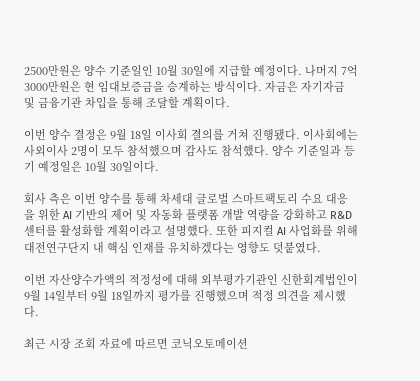2500만원은 양수 기준일인 10월 30일에 지급할 예정이다. 나머지 7억 3000만원은 현 임대보증금을 승계하는 방식이다. 자금은 자기자금 및 금융기관 차입을 통해 조달할 계획이다.

이번 양수 결정은 9월 18일 이사회 결의를 거쳐 진행됐다. 이사회에는 사외이사 2명이 모두 참석했으며 감사도 참석했다. 양수 기준일과 등기 예정일은 10월 30일이다.

회사 측은 이번 양수를 통해 차세대 글로벌 스마트팩토리 수요 대응을 위한 AI 기반의 제어 및 자동화 플랫폼 개발 역량을 강화하고 R&D 센터를 활성화할 계획이라고 설명했다. 또한 피지컬 AI 사업화를 위해 대전연구단지 내 핵심 인재를 유치하겠다는 영향도 덧붙였다.

이번 자산양수가액의 적정성에 대해 외부평가기관인 신한회계법인이 9월 14일부터 9월 18일까지 평가를 진행했으며 적정 의견을 제시했다.

최근 시장 조회 자료에 따르면 코닉오토메이션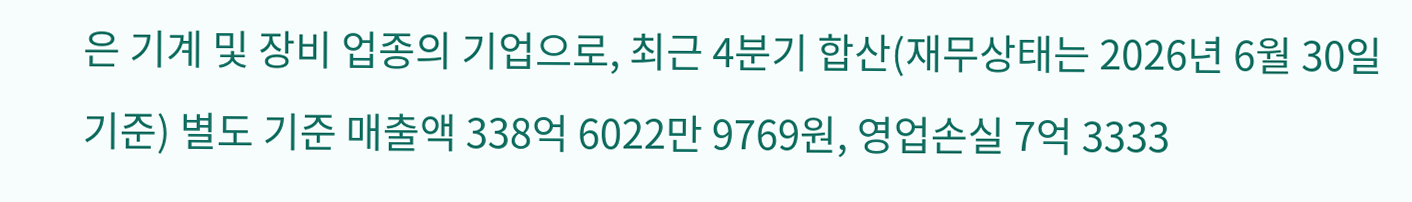은 기계 및 장비 업종의 기업으로, 최근 4분기 합산(재무상태는 2026년 6월 30일 기준) 별도 기준 매출액 338억 6022만 9769원, 영업손실 7억 3333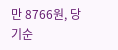만 8766원, 당기순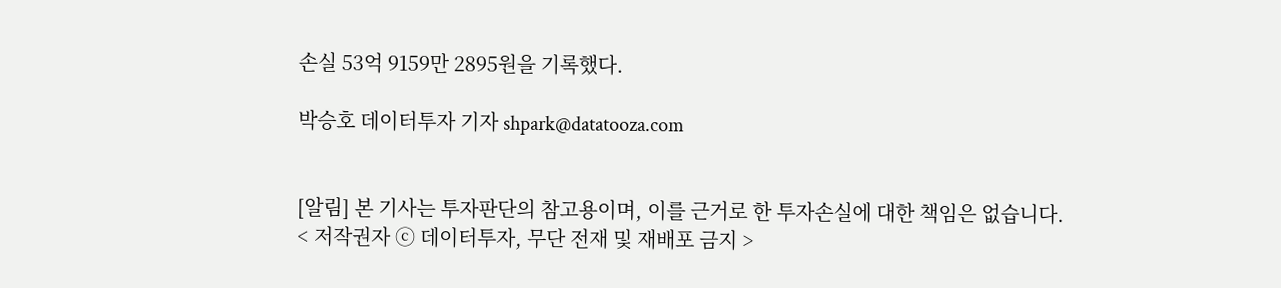손실 53억 9159만 2895원을 기록했다.

박승호 데이터투자 기자 shpark@datatooza.com


[알림] 본 기사는 투자판단의 참고용이며, 이를 근거로 한 투자손실에 대한 책임은 없습니다.
< 저작권자 ⓒ 데이터투자, 무단 전재 및 재배포 금지 >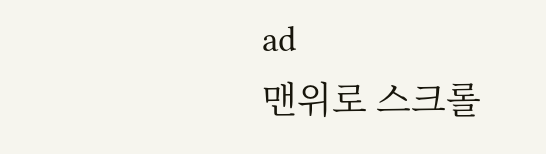ad
맨위로 스크롤